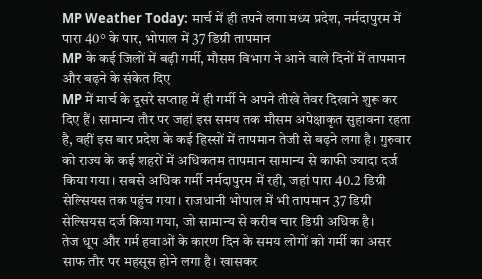MP Weather Today: मार्च में ही तपने लगा मध्य प्रदेश, नर्मदापुरम में पारा 40° के पार, भोपाल में 37 डिग्री तापमान
MP के कई जिलों में बढ़ी गर्मी, मौसम विभाग ने आने वाले दिनों में तापमान और बढ़ने के संकेत दिए
MP में मार्च के दूसरे सप्ताह में ही गर्मी ने अपने तीखे तेवर दिखाने शुरू कर दिए हैं। सामान्य तौर पर जहां इस समय तक मौसम अपेक्षाकृत सुहावना रहता है, वहीं इस बार प्रदेश के कई हिस्सों में तापमान तेजी से बढ़ने लगा है। गुरुवार को राज्य के कई शहरों में अधिकतम तापमान सामान्य से काफी ज्यादा दर्ज किया गया। सबसे अधिक गर्मी नर्मदापुरम में रही, जहां पारा 40.2 डिग्री सेल्सियस तक पहुंच गया। राजधानी भोपाल में भी तापमान 37 डिग्री सेल्सियस दर्ज किया गया, जो सामान्य से करीब चार डिग्री अधिक है।
तेज धूप और गर्म हवाओं के कारण दिन के समय लोगों को गर्मी का असर साफ तौर पर महसूस होने लगा है। खासकर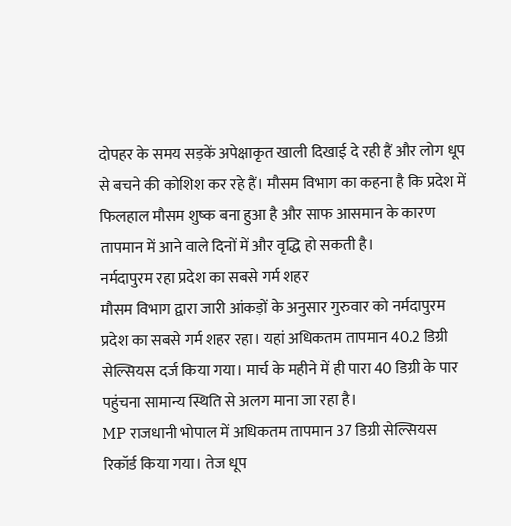दोपहर के समय सड़कें अपेक्षाकृत खाली दिखाई दे रही हैं और लोग धूप से बचने की कोशिश कर रहे हैं। मौसम विभाग का कहना है कि प्रदेश में फिलहाल मौसम शुष्क बना हुआ है और साफ आसमान के कारण तापमान में आने वाले दिनों में और वृद्धि हो सकती है।
नर्मदापुरम रहा प्रदेश का सबसे गर्म शहर
मौसम विभाग द्वारा जारी आंकड़ों के अनुसार गुरुवार को नर्मदापुरम प्रदेश का सबसे गर्म शहर रहा। यहां अधिकतम तापमान 40.2 डिग्री सेल्सियस दर्ज किया गया। मार्च के महीने में ही पारा 40 डिग्री के पार पहुंचना सामान्य स्थिति से अलग माना जा रहा है।
MP राजधानी भोपाल में अधिकतम तापमान 37 डिग्री सेल्सियस रिकॉर्ड किया गया। तेज धूप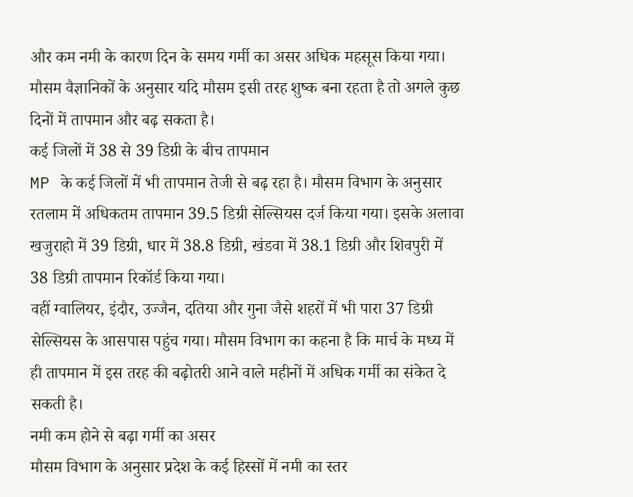और कम नमी के कारण दिन के समय गर्मी का असर अधिक महसूस किया गया। मौसम वैज्ञानिकों के अनुसार यदि मौसम इसी तरह शुष्क बना रहता है तो अगले कुछ दिनों में तापमान और बढ़ सकता है।
कई जिलों में 38 से 39 डिग्री के बीच तापमान
MP के कई जिलों में भी तापमान तेजी से बढ़ रहा है। मौसम विभाग के अनुसार रतलाम में अधिकतम तापमान 39.5 डिग्री सेल्सियस दर्ज किया गया। इसके अलावा खजुराहो में 39 डिग्री, धार में 38.8 डिग्री, खंडवा में 38.1 डिग्री और शिवपुरी में 38 डिग्री तापमान रिकॉर्ड किया गया।
वहीं ग्वालियर, इंदौर, उज्जैन, दतिया और गुना जैसे शहरों में भी पारा 37 डिग्री सेल्सियस के आसपास पहुंच गया। मौसम विभाग का कहना है कि मार्च के मध्य में ही तापमान में इस तरह की बढ़ोतरी आने वाले महीनों में अधिक गर्मी का संकेत दे सकती है।
नमी कम होने से बढ़ा गर्मी का असर
मौसम विभाग के अनुसार प्रदेश के कई हिस्सों में नमी का स्तर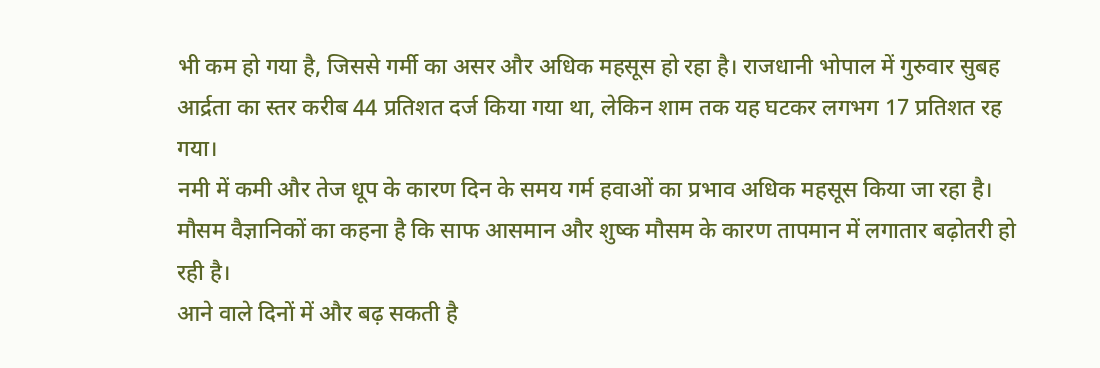भी कम हो गया है, जिससे गर्मी का असर और अधिक महसूस हो रहा है। राजधानी भोपाल में गुरुवार सुबह आर्द्रता का स्तर करीब 44 प्रतिशत दर्ज किया गया था, लेकिन शाम तक यह घटकर लगभग 17 प्रतिशत रह गया।
नमी में कमी और तेज धूप के कारण दिन के समय गर्म हवाओं का प्रभाव अधिक महसूस किया जा रहा है। मौसम वैज्ञानिकों का कहना है कि साफ आसमान और शुष्क मौसम के कारण तापमान में लगातार बढ़ोतरी हो रही है।
आने वाले दिनों में और बढ़ सकती है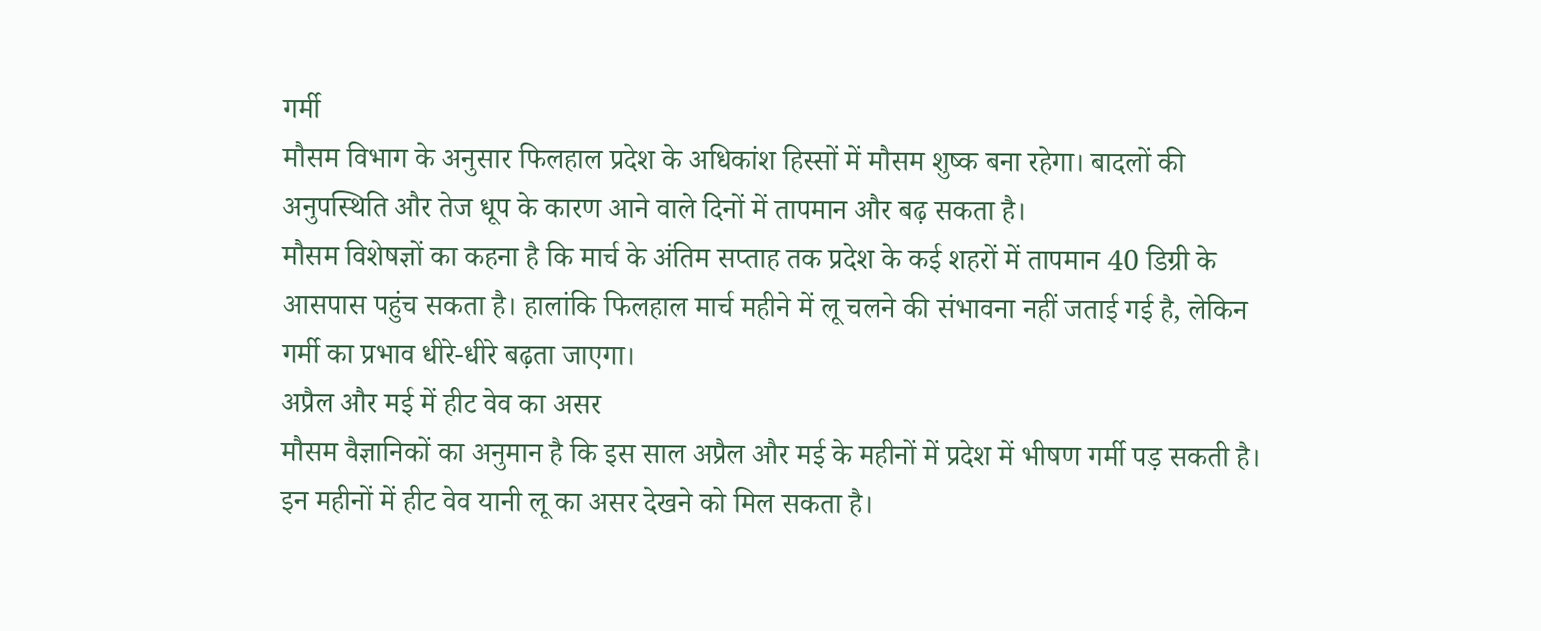गर्मी
मौसम विभाग के अनुसार फिलहाल प्रदेश के अधिकांश हिस्सों में मौसम शुष्क बना रहेगा। बादलों की अनुपस्थिति और तेज धूप के कारण आने वाले दिनों में तापमान और बढ़ सकता है।
मौसम विशेषज्ञों का कहना है कि मार्च के अंतिम सप्ताह तक प्रदेश के कई शहरों में तापमान 40 डिग्री के आसपास पहुंच सकता है। हालांकि फिलहाल मार्च महीने में लू चलने की संभावना नहीं जताई गई है, लेकिन गर्मी का प्रभाव धीरे-धीरे बढ़ता जाएगा।
अप्रैल और मई में हीट वेव का असर
मौसम वैज्ञानिकों का अनुमान है कि इस साल अप्रैल और मई के महीनों में प्रदेश में भीषण गर्मी पड़ सकती है। इन महीनों में हीट वेव यानी लू का असर देखने को मिल सकता है।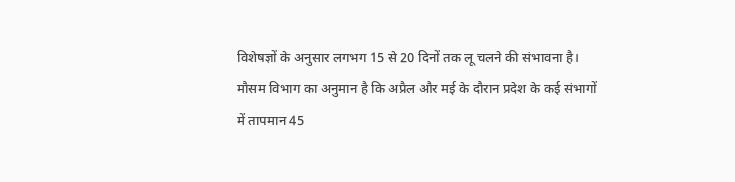विशेषज्ञों के अनुसार लगभग 15 से 20 दिनों तक लू चलने की संभावना है।
मौसम विभाग का अनुमान है कि अप्रैल और मई के दौरान प्रदेश के कई संभागों में तापमान 45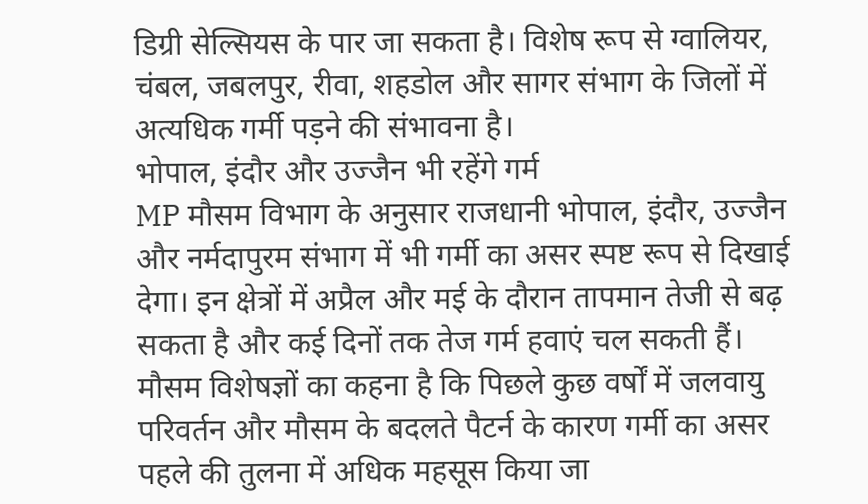डिग्री सेल्सियस के पार जा सकता है। विशेष रूप से ग्वालियर, चंबल, जबलपुर, रीवा, शहडोल और सागर संभाग के जिलों में अत्यधिक गर्मी पड़ने की संभावना है।
भोपाल, इंदौर और उज्जैन भी रहेंगे गर्म
MP मौसम विभाग के अनुसार राजधानी भोपाल, इंदौर, उज्जैन और नर्मदापुरम संभाग में भी गर्मी का असर स्पष्ट रूप से दिखाई देगा। इन क्षेत्रों में अप्रैल और मई के दौरान तापमान तेजी से बढ़ सकता है और कई दिनों तक तेज गर्म हवाएं चल सकती हैं।
मौसम विशेषज्ञों का कहना है कि पिछले कुछ वर्षों में जलवायु परिवर्तन और मौसम के बदलते पैटर्न के कारण गर्मी का असर पहले की तुलना में अधिक महसूस किया जा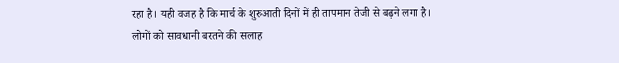रहा है। यही वजह है कि मार्च के शुरुआती दिनों में ही तापमान तेजी से बढ़ने लगा है।
लोगों को सावधानी बरतने की सलाह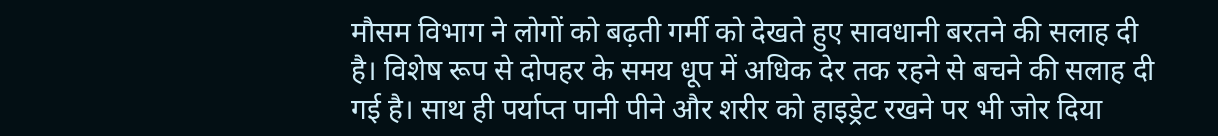मौसम विभाग ने लोगों को बढ़ती गर्मी को देखते हुए सावधानी बरतने की सलाह दी है। विशेष रूप से दोपहर के समय धूप में अधिक देर तक रहने से बचने की सलाह दी गई है। साथ ही पर्याप्त पानी पीने और शरीर को हाइड्रेट रखने पर भी जोर दिया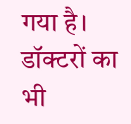गया है।
डॉक्टरों का भी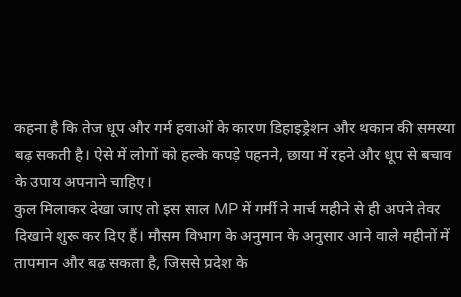कहना है कि तेज धूप और गर्म हवाओं के कारण डिहाइड्रेशन और थकान की समस्या बढ़ सकती है। ऐसे में लोगों को हल्के कपड़े पहनने, छाया में रहने और धूप से बचाव के उपाय अपनाने चाहिए।
कुल मिलाकर देखा जाए तो इस साल MP में गर्मी ने मार्च महीने से ही अपने तेवर दिखाने शुरू कर दिए हैं। मौसम विभाग के अनुमान के अनुसार आने वाले महीनों में तापमान और बढ़ सकता है, जिससे प्रदेश के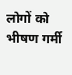लोगों को भीषण गर्मी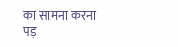का सामना करना पड़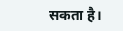सकता है।